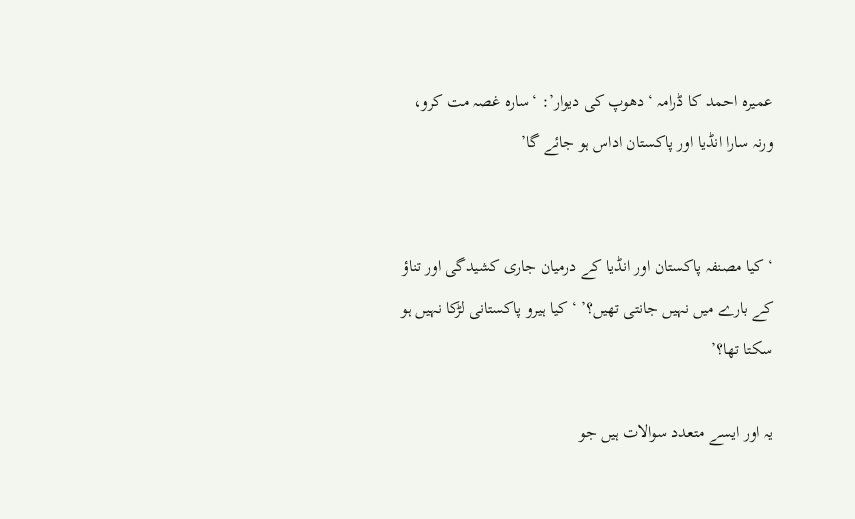عمیرہ احمد کا ڈرامہ ‘دھوپ کی دیوار’: ‘سارہ غصہ مت کرو، ورنہ سارا انڈیا اور پاکستان اداس ہو جائے گا’


‘ کیا مصنفہ پاکستان اور انڈیا کے درمیان جاری کشیدگی اور تناؤ کے بارے میں نہیں جانتی تھیں؟’ ‘ کیا ہیرو پاکستانی لڑکا نہیں ہو سکتا تھا؟’

یہ اور ایسے متعدد سوالات ہیں جو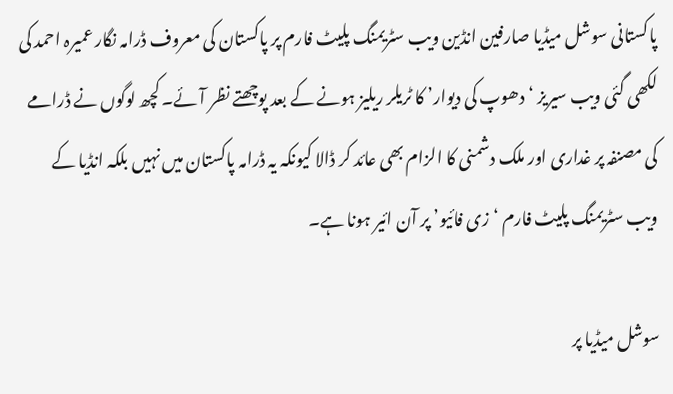پاکستانی سوشل میڈیا صارفین انڈین ویب سٹریمنگ پلیٹ فارم پر پاکستان کی معروف ڈرامہ نگار عمیرہ احمد کی لکھی گئی ویب سیریز ‘دھوپ کی دیوار’ کا ٹریلر ریلیز ہونے کے بعد پوچھتے نظر آئے۔ کچھ لوگوں نے ڈرامے کی مصنفہ پر غداری اور ملک دشمنی کا الزام بھی عائد کر ڈالا کیونکہ یہ ڈرامہ پاکستان میں نہیں بلکہ انڈیا کے ویب سٹریمنگ پلیٹ فارم ‘زی فائیو’ پر آن ائیر ہونا ہے۔

سوشل میڈیا پر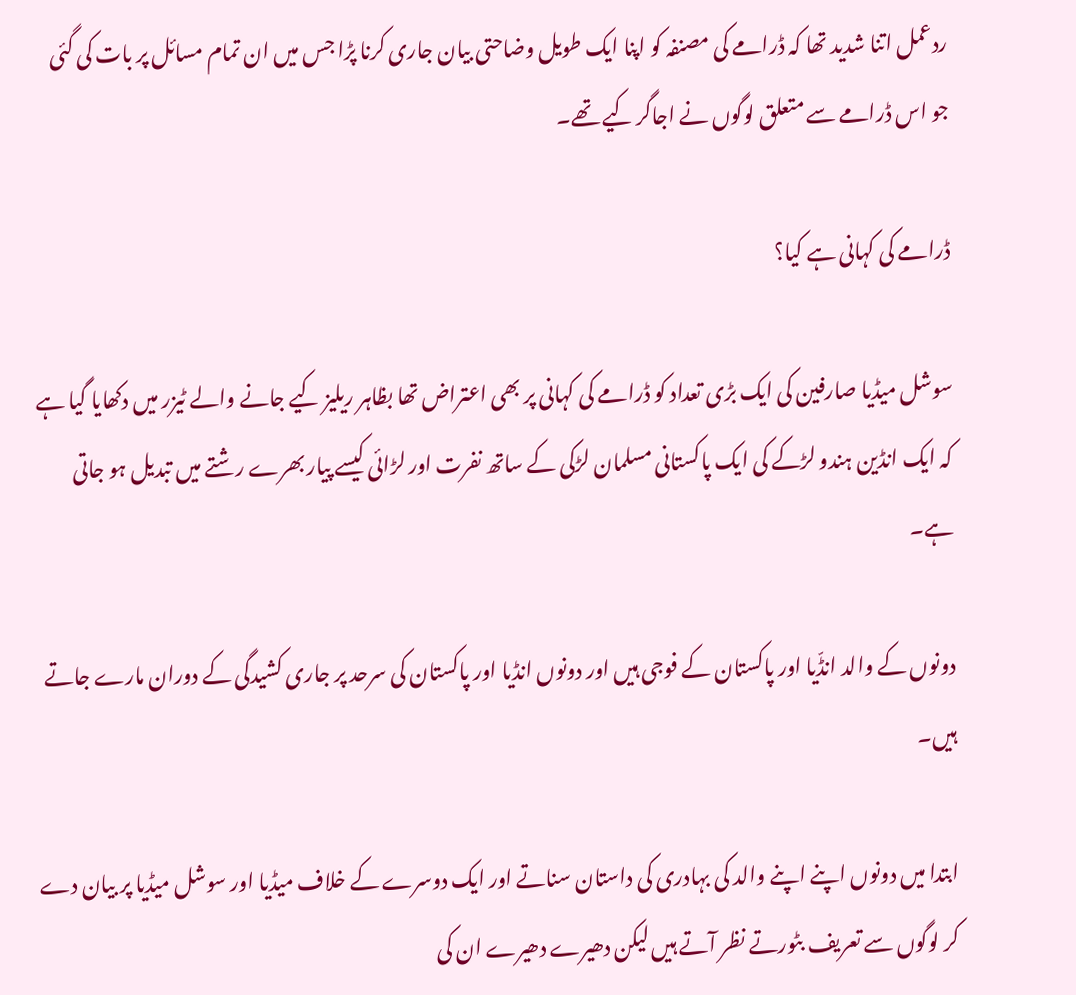ردعمل اتنا شدید تھا کہ ڈرامے کی مصنفہ کو اپنا ایک طویل وضاحتی بیان جاری کرنا پڑا جس میں ان تمام مسائل پر بات کی گئی جو اس ڈرامے سے متعلق لوگوں نے اجاگر کیے تھے۔

ڈرامے کی کہانی ہے کیا؟

سوشل میڈیا صارفین کی ایک بڑی تعداد کو ڈرامے کی کہانی پر بھی اعتراض تھا بظاہر ریلیز کیے جانے والے ٹیزر میں دکھایا گیا ہے کہ ایک انڈین ہندو لڑکے کی ایک پاکستانی مسلمان لڑکی کے ساتھ نفرت اور لڑائی کیسے پیار بھرے رشتے میں تبدیل ہو جاتی ہے۔

دونوں کے والد انڈّیا اور پاکستان کے فوجی ہیں اور دونوں انڈیا اور پاکستان کی سرحد پر جاری کشیدگی کے دوران مارے جاتے ہیں۔

ابتدا میں دونوں اپنے اپنے والد کی بہادری کی داستان سناتے اور ایک دوسرے کے خلاف میڈیا اور سوشل میڈیا پر بیان دے کر لوگوں سے تعریف بٹورتے نظر آتے ہیں لیکن دھیرے دھیرے ان کی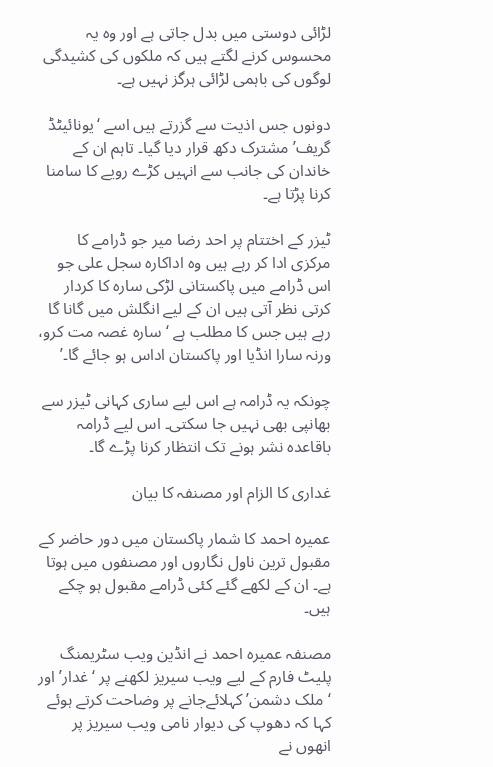لڑائی دوستی میں بدل جاتی ہے اور وہ یہ محسوس کرنے لگتے ہیں کہ ملکوں کی کشیدگی لوگوں کی باہمی لڑائی ہرگز نہیں ہے۔

دونوں جس اذیت سے گزرتے ہیں اسے ‘یونائیٹڈ گریف’ مشترک دکھ قرار دیا گیا۔ تاہم ان کے خاندان کی جانب سے انہیں کڑے رویے کا سامنا کرنا پڑتا ہے۔

ٹیزر کے اختتام پر احد رضا میر جو ڈرامے کا مرکزی ادا کر رہے ہیں وہ اداکارہ سجل علی جو اس ڈرامے میں پاکستانی لڑکی سارہ کا کردار کرتی نظر آتی ہیں ان کے لیے انگلش میں گانا گا رہے ہیں جس کا مطلب ہے ‘سارہ غصہ مت کرو، ورنہ سارا انڈیا اور پاکستان اداس ہو جائے گا۔’

چونکہ یہ ڈرامہ ہے اس لیے ساری کہانی ٹیزر سے بھانپی بھی نہیں جا سکتی۔ اس لیے ڈرامہ باقاعدہ نشر ہونے تک انتظار کرنا پڑے گا۔

غداری کا الزام اور مصنفہ کا بیان

عمیرہ احمد کا شمار پاکستان میں دور حاضر کے مقبول ترین ناول نگاروں اور مصنفوں میں ہوتا ہے۔ ان کے لکھے گئے کئی ڈرامے مقبول ہو چکے ہیں۔

مصنفہ عمیرہ احمد نے انڈین ویب سٹریمنگ پلیٹ فارم کے لیے ویب سیریز لکھنے پر ‘غدار’ اور ‘ملک دشمن’ کہلائےجانے پر وضاحت کرتے ہوئے کہا کہ دھوپ کی دیوار نامی ویب سیریز پر انھوں نے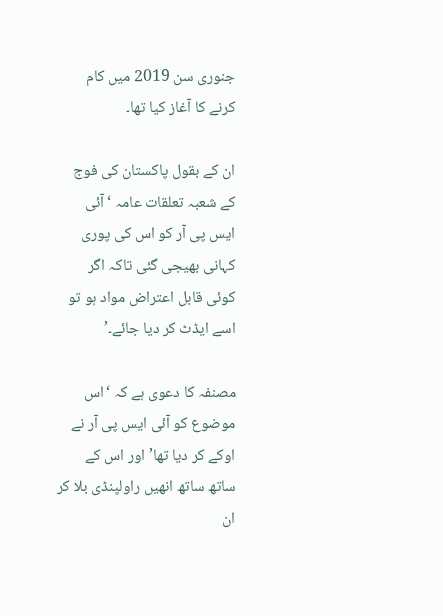جنوری سن 2019 میں کام کرنے کا آغاز کیا تھا۔

ان کے بقول پاکستان کی فوج کے شعبہ تعلقات عامہ ‘آئی ایس پی آر کو اس کی پوری کہانی بھیجی گئی تاکہ اگر کوئی قابل اعتراض مواد ہو تو اسے ایڈٹ کر دیا جائے۔’

مصنفہ کا دعوی ہے کہ ‘اس موضوع کو آئی ایس پی آر نے اوکے کر دیا تھا’ اور اس کے ساتھ ساتھ انھیں راولپنڈی بلا کر ان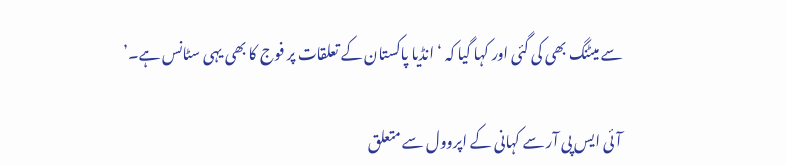سے میٹنگ بھی کی گئی اور کہا گیا کہ ‘انڈیا پاکستان کے تعلقات پر فوج کا بھی یہی سٹانس ہے۔’

آئی ایس پی آر سے کہانی کے اپروول سے متعلق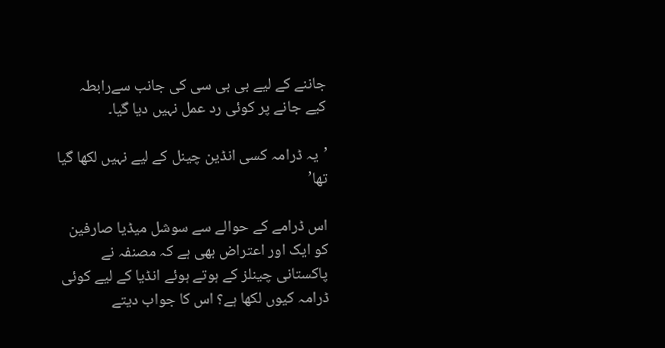جاننے کے لیے بی بی سی کی جانب سےرابطہ کیے جانے پر کوئی رد عمل نہیں دیا گیا۔

’یہ ڈرامہ کسی انڈین چینل کے لیے نہیں لکھا گیا تھا’

اس ڈرامے کے حوالے سے سوشل میڈیا صارفین کو ایک اور اعتراض بھی ہے کہ مصنفہ نے پاکستانی چینلز کے ہوتے ہوئے انڈیا کے لیے کوئی ڈرامہ کیوں لکھا ہے؟ اس کا جواب دیتے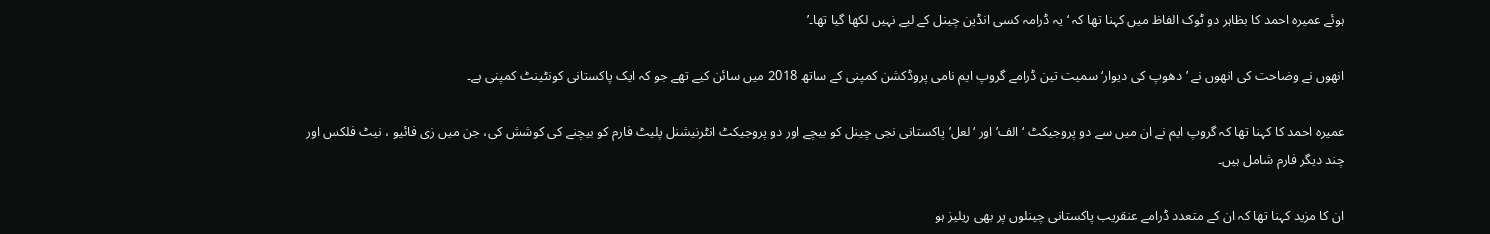ہوئے عمیرہ احمد کا بظاہر دو ٹوک الفاظ میں کہنا تھا کہ ‘یہ ڈرامہ کسی انڈین چینل کے لیے نہیں لکھا گیا تھا۔’

انھوں نے وضاحت کی انھوں نے ’دھوپ کی دیوار‘ سمیت تین ڈرامے گروپ ایم نامی پروڈکشن کمپنی کے ساتھ 2018 میں سائن کیے تھے جو کہ ایک پاکستانی کونٹینٹ کمپنی ہے۔

عمیرہ احمد کا کہنا تھا کہ گروپ ایم نے ان میں سے دو پروجیکٹ ‘الف’ اور ‘لعل’ پاکستانی نجی چینل کو بیچے اور دو پروجیکٹ انٹرنیشنل پلیٹ فارم کو بیچنے کی کوشش کی، جن میں زی فائیو ، نیٹ فلکس اور چند دیگر فارم شامل ہیں۔

ان کا مزید کہنا تھا کہ ان کے متعدد ڈرامے عنقریب پاکستانی چینلوں پر بھی ریلیز ہو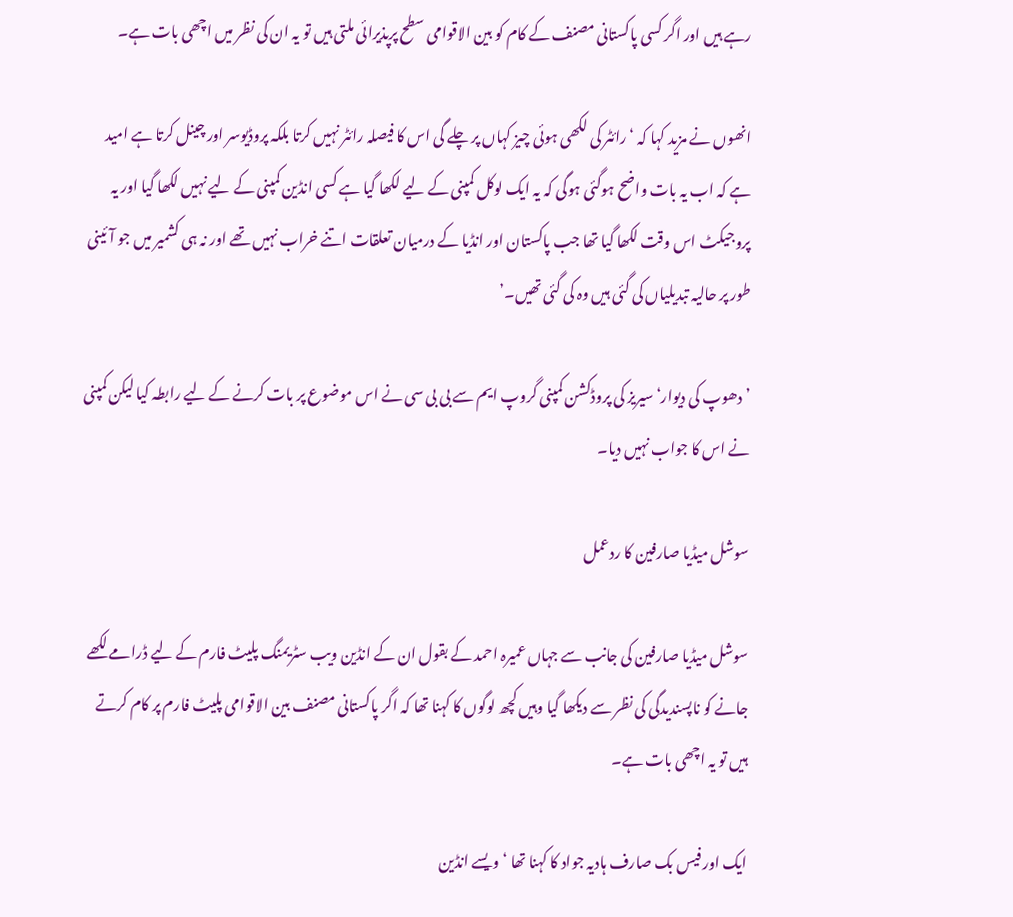رہے ہیں اور اگر کسی پاکستانی مصنف کے کام کو بین الاقوامی سطح پرپذیرائی ملتی ہیں تو یہ ان کی نظر میں اچھی بات ہے۔

انھوں نے مزید کہا کہ ‘رائٹر کی لکھی ہوئی چیز کہاں پر چلے گی اس کا فیصلہ رائٹر نہیں کرتا بلکہ پروڈیوسر اور چینل کرتا ہے امید ہے کہ اب یہ بات واضح ہوگئی ہوگی کہ یہ ایک لوکل کمپنی کے لیے لکھا گیا ہے کسی انڈین کمپنی کے لیے نہیں لکھا گیا اور یہ پروجیکٹ اس وقت لکھا گیا تھا جب پاکستان اور انڈیا کے درمیان تعلقات اتنے خراب نہیں تھے اور نہ ہی کشمیر میں جو آئینی طور پر حالیہ تبدیلیاں کی گئی ہیں وہ کی گئی تھیں۔’

’دھوپ کی دیوار‘ سیریز کی پروڈکشن کمپنی گروپ ایم سے بی بی سی نے اس موضوع پر بات کرنے کے لیے رابطہ کیا لیکن کمپنی نے اس کا جواب نہیں دیا۔

سوشل میڈیا صارفین کا ردعمل

سوشل میڈیا صارفین کی جانب سے جہاں عمیرہ احمد کے بقول ان کے انڈین ویب سٹریمنگ پلیٹ فارم کے لیے ڈرامے لکھے جانے کو ناپسندیدگی کی نظر سے دیکھا گیا وہیں کچھ لوگوں کا کہنا تھا کہ اگر پاکستانی مصنف بین الاقوامی پلیٹ فارم پر کام کرتے ہیں تو یہ اچھی بات ہے۔

ایک اور فیس بک صارف ہادیہ جواد کا کہنا تھا ‘ویسے انڈین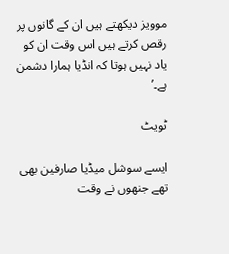موویز دیکھتے ہیں ان کے گانوں پر رقص کرتے ہیں اس وقت ان کو یاد نہیں ہوتا کہ انڈیا ہمارا دشمن ہے۔’

ٹویٹ

ایسے سوشل میڈیا صارفین بھی تھے جنھوں نے وقت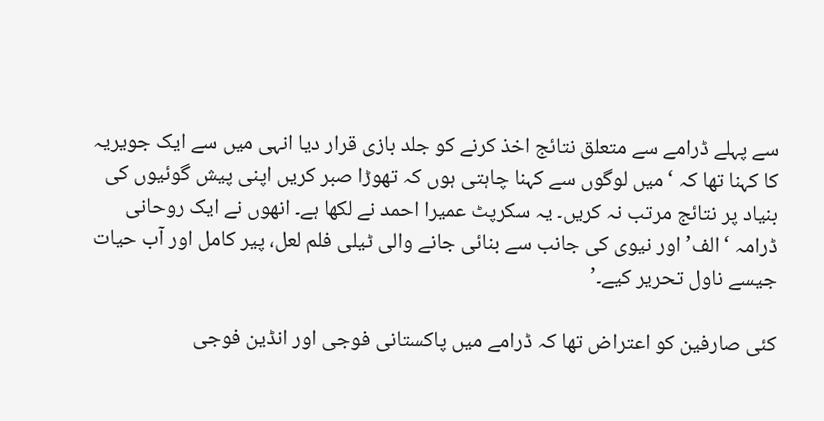سے پہلے ڈرامے سے متعلق نتائج اخذ کرنے کو جلد بازی قرار دیا انہی میں سے ایک جویریہ کا کہنا تھا کہ ‘میں لوگوں سے کہنا چاہتی ہوں کہ تھوڑا صبر کریں اپنی پیش گوئیوں کی بنیاد پر نتائج مرتب نہ کریں۔ یہ سکرپٹ عمیرا احمد نے لکھا ہے۔ انھوں نے ایک روحانی ڈرامہ ‘الف’ اور نیوی کی جانب سے بنائی جانے والی ٹیلی فلم لعل، پیر کامل اور آب حیات جیسے ناول تحریر کیے۔’

کئی صارفین کو اعتراض تھا کہ ڈرامے میں پاکستانی فوجی اور انڈین فوجی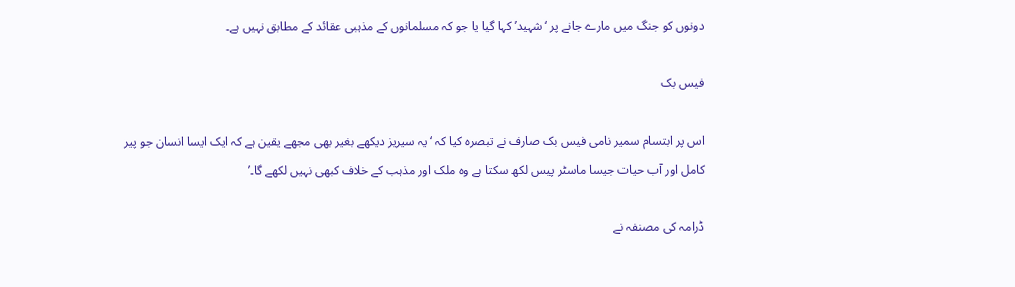دونوں کو جنگ میں مارے جانے پر ‘شہید’ کہا گیا یا جو کہ مسلمانوں کے مذہبی عقائد کے مطابق نہیں ہے۔

فیس بک

اس پر ابتسام سمیر نامی فیس بک صارف نے تبصرہ کیا کہ ‘یہ سیریز دیکھے بغیر بھی مجھے یقین ہے کہ ایک ایسا انسان جو پیر کامل اور آب حیات جیسا ماسٹر پیس لکھ سکتا ہے وہ ملک اور مذہب کے خلاف کبھی نہیں لکھے گا۔’

ڈرامہ کی مصنفہ نے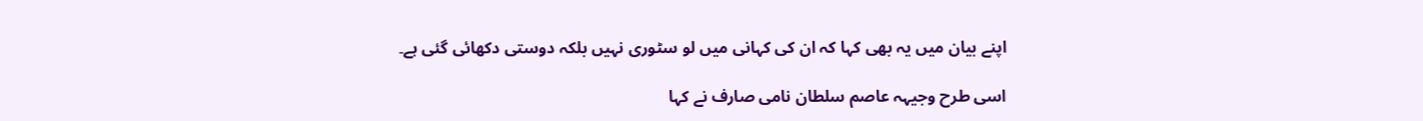اپنے بیان میں یہ بھی کہا کہ ان کی کہانی میں لو سٹوری نہیں بلکہ دوستی دکھائی گئی ہے۔

اسی طرح وجیہہ عاصم سلطان نامی صارف نے کہا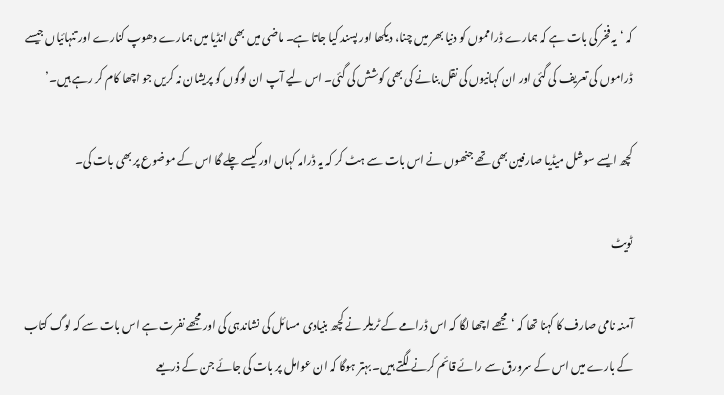کہ ‘یہ فخر کی بات ہے کہ ہمارے ڈرامموں کو دنیا بھر میں چنا، دیکھا اور پسند کیا جاتا ہے۔ ماضی میں بھی انڈیا میں ہمارے دھوپ کنارے اور تنہائیاں جیسے ڈراموں کی تعریف کی گئی اور ان کہانیوں کی نقل بنانے کی بھی کوشش کی گئی۔ اس لیے آپ ان لوگوں کو پریشان نہ کریں جو اچھا کام کر رہے ہیں۔’

کچھ ایسے سوشل میڈیا صارفین بھی تھے جنھوں نے اس بات سے ہٹ کر کہ یہ ڈرامہ کہاں اور کیسے چلے گا اس کے موضوع پر بھی بات کی۔

ٹویٹ

آمنہ نامی صارف کا کہنا تھا کہ ‘مجھے اچھا لگا کہ اس ڈرامے کے ٹریلر نے کچھ بنیادی مسائل کی نشاندہی کی اور مجھے نفرت ہے اس بات سے کہ لوگ کتاب کے بارے میں اس کے سرورق سے رائے قائم کرنے لگتے ہیں۔ بہتر ہوگا کہ ان عوامل پر بات کی جائے جن کے ذریعے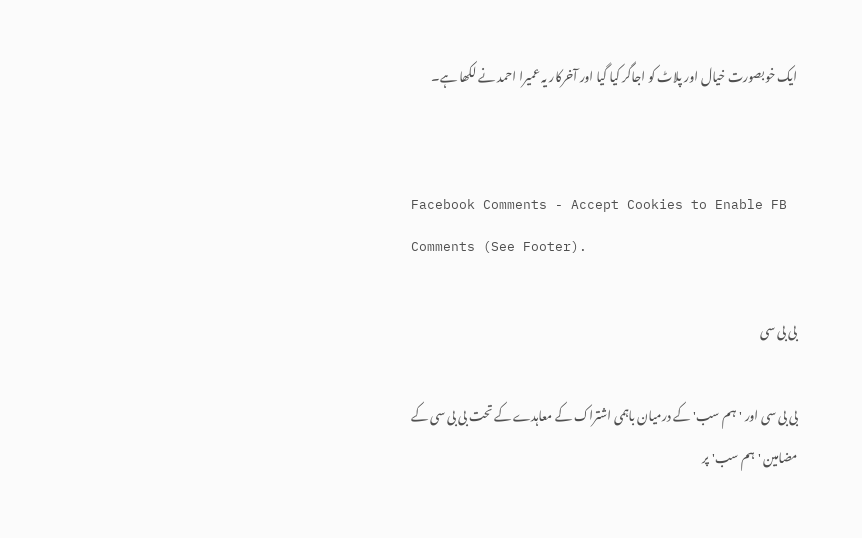ایک خوبصورت خیال اور پلاٹ کو اجاگر کیا گیا اور آخرکار یہ عمیرا احمد نے لکھا ہے۔


Facebook Comments - Accept Cookies to Enable FB Comments (See Footer).

بی بی سی

بی بی سی اور 'ہم سب' کے درمیان باہمی اشتراک کے معاہدے کے تحت بی بی سی کے مضامین 'ہم سب' پر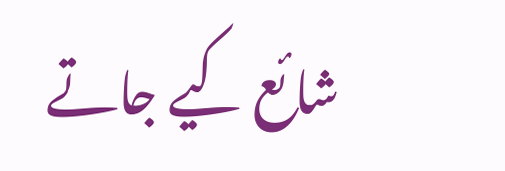شائع کیے جاتے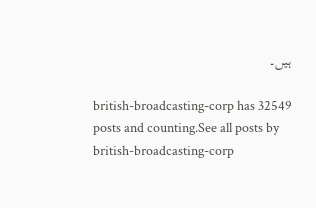ہیں۔

british-broadcasting-corp has 32549 posts and counting.See all posts by british-broadcasting-corp